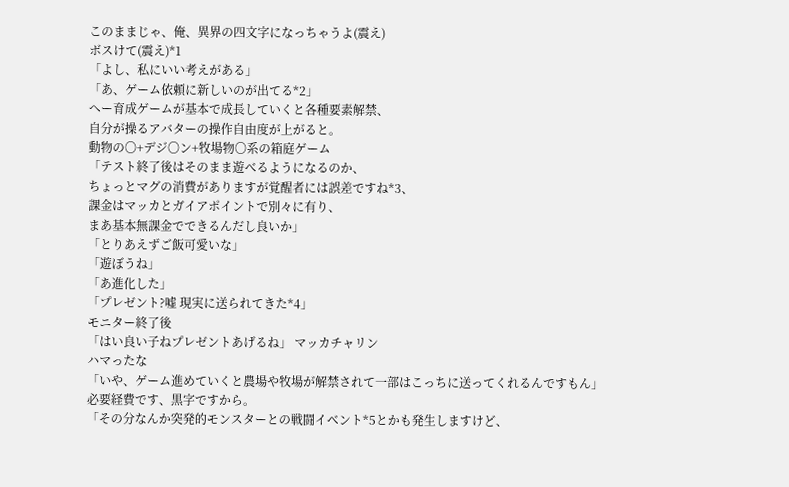このままじゃ、俺、異界の四文字になっちゃうよ(震え)
ボスけて(震え)*1
「よし、私にいい考えがある」
「あ、ゲーム依頼に新しいのが出てる*2」
へー育成ゲームが基本で成長していくと各種要素解禁、
自分が操るアバターの操作自由度が上がると。
動物の〇+デジ〇ン+牧場物〇系の箱庭ゲーム
「テスト終了後はそのまま遊べるようになるのか、
ちょっとマグの消費がありますが覚醒者には誤差ですね*3、
課金はマッカとガイアポイントで別々に有り、
まあ基本無課金でできるんだし良いか」
「とりあえずご飯可愛いな」
「遊ぼうね」
「あ進化した」
「プレゼント?嘘 現実に送られてきた*4」
モニター終了後
「はい良い子ねプレゼントあげるね」 マッカチャリン
ハマったな
「いや、ゲーム進めていくと農場や牧場が解禁されて一部はこっちに送ってくれるんですもん」
必要経費です、黒字ですから。
「その分なんか突発的モンスターとの戦闘イベント*5とかも発生しますけど、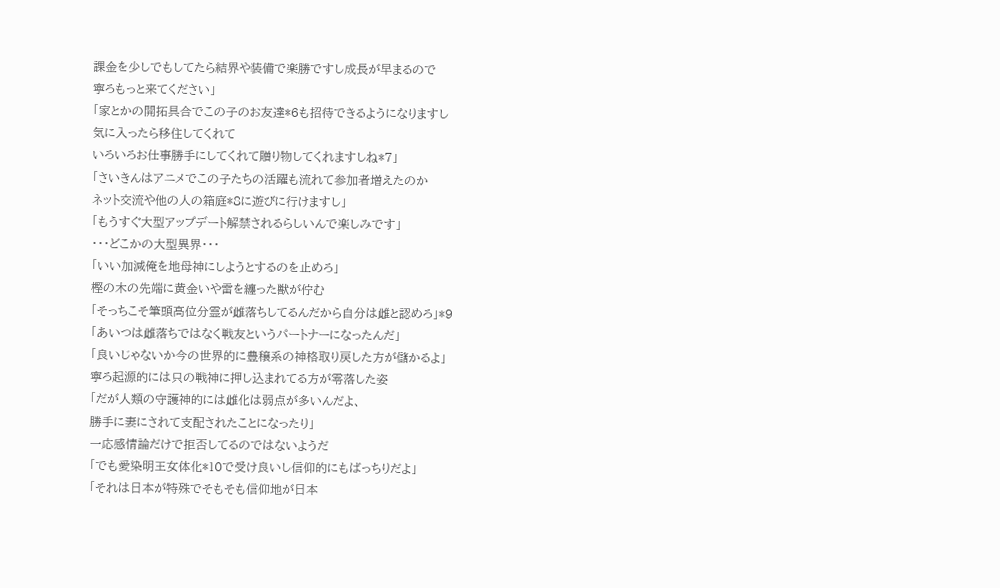課金を少しでもしてたら結界や装備で楽勝ですし成長が早まるので
寧ろもっと来てください」
「家とかの開拓具合でこの子のお友達*6も招待できるようになりますし
気に入ったら移住してくれて
いろいろお仕事勝手にしてくれて贈り物してくれますしね*7」
「さいきんはアニメでこの子たちの活躍も流れて参加者増えたのか
ネット交流や他の人の箱庭*8に遊びに行けますし」
「もうすぐ大型アップデート解禁されるらしいんで楽しみです」
・・・どこかの大型異界・・・
「いい加減俺を地母神にしようとするのを止めろ」
樫の木の先端に黄金いや雷を纏った獣が佇む
「そっちこそ筆頭高位分霊が雌落ちしてるんだから自分は雌と認めろ」*9
「あいつは雌落ちではなく戦友というパートナーになったんだ」
「良いじゃないか今の世界的に豊穣系の神格取り戻した方が儲かるよ」
寧ろ起源的には只の戦神に押し込まれてる方が零落した姿
「だが人類の守護神的には雌化は弱点が多いんだよ、
勝手に妻にされて支配されたことになったり」
一応感情論だけで拒否してるのではないようだ
「でも愛染明王女体化*10で受け良いし信仰的にもばっちりだよ」
「それは日本が特殊でそもそも信仰地が日本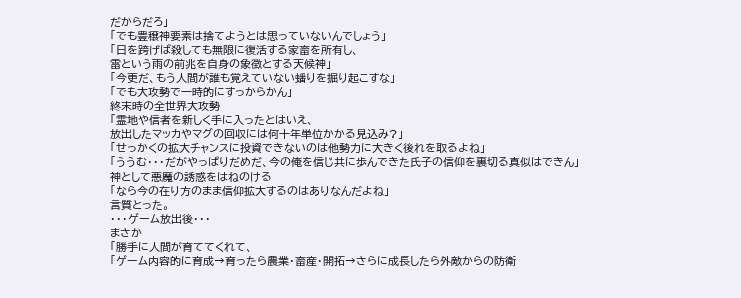だからだろ」
「でも豊穣神要素は捨てようとは思っていないんでしょう」
「日を跨げば殺しても無限に復活する家畜を所有し、
雷という雨の前兆を自身の象徴とする天候神」
「今更だ、もう人間が誰も覚えていない蟠りを掘り起こすな」
「でも大攻勢で一時的にすっからかん」
終末時の全世界大攻勢
「霊地や信者を新しく手に入ったとはいえ、
放出したマッカやマグの回収には何十年単位かかる見込み?」
「せっかくの拡大チャンスに投資できないのは他勢力に大きく後れを取るよね」
「ううむ・・・だがやっぱりだめだ、今の俺を信じ共に歩んできた氏子の信仰を裏切る真似はできん」
神として悪魔の誘惑をはねのける
「なら今の在り方のまま信仰拡大するのはありなんだよね」
言質とった。
・・・ゲーム放出後・・・
まさか
「勝手に人間が育ててくれて、
「ゲーム内容的に育成→育ったら農業・畜産・開拓→さらに成長したら外敵からの防衛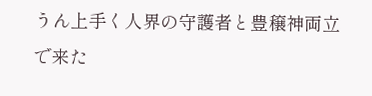うん上手く人界の守護者と豊穣神両立で来た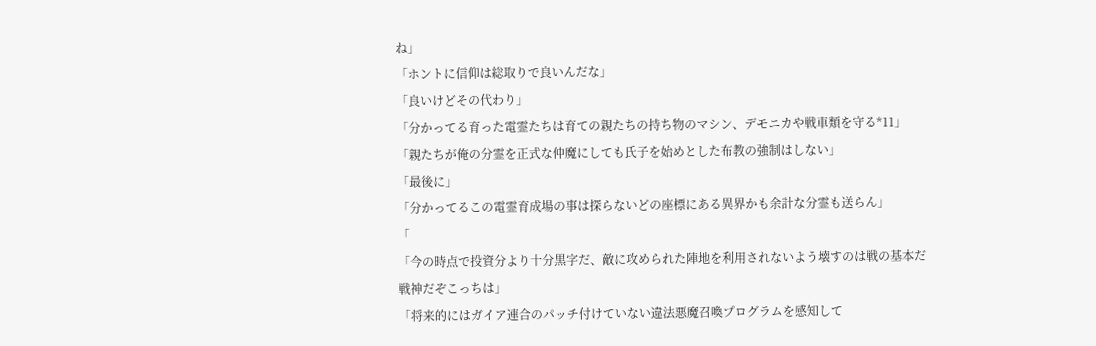ね」
「ホントに信仰は総取りで良いんだな」
「良いけどその代わり」
「分かってる育った電霊たちは育ての親たちの持ち物のマシン、デモニカや戦車類を守る*11」
「親たちが俺の分霊を正式な仲魔にしても氏子を始めとした布教の強制はしない」
「最後に」
「分かってるこの電霊育成場の事は探らないどの座標にある異界かも余計な分霊も送らん」
「
「今の時点で投資分より十分黒字だ、敵に攻められた陣地を利用されないよう壊すのは戦の基本だ
戦神だぞこっちは」
「将来的にはガイア連合のパッチ付けていない違法悪魔召喚プログラムを感知して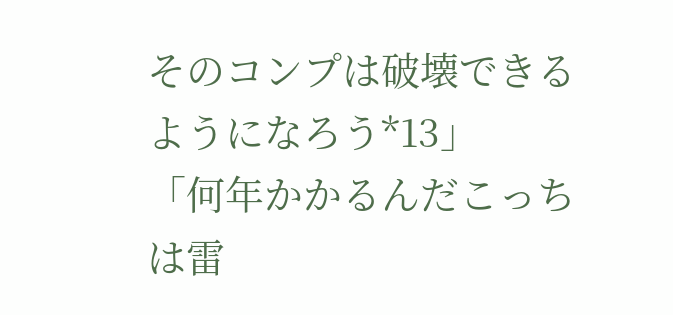そのコンプは破壊できるようになろう*13」
「何年かかるんだこっちは雷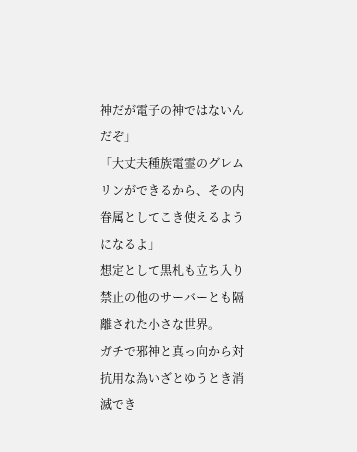神だが電子の神ではないんだぞ」
「大丈夫種族電霊のグレムリンができるから、その内眷属としてこき使えるようになるよ」
想定として黒札も立ち入り禁止の他のサーバーとも隔離された小さな世界。
ガチで邪神と真っ向から対抗用な為いざとゆうとき消滅でき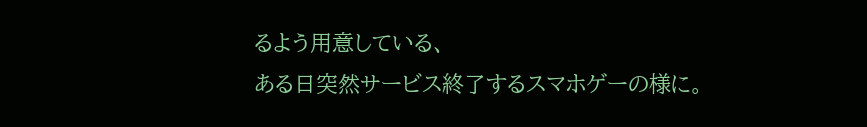るよう用意している、
ある日突然サービス終了するスマホゲーの様に。